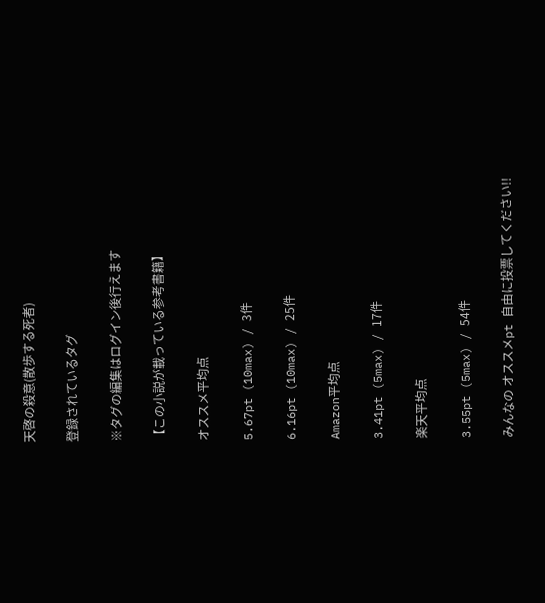天啓の殺意(散歩する死者)

登録されているタグ

※タグの編集はログイン後行えます

【この小説が載っている参考書籍】

オススメ平均点

5.67pt (10max) / 3件

6.16pt (10max) / 25件

Amazon平均点

3.41pt (5max) / 17件

楽天平均点

3.55pt (5max) / 54件

みんなの オススメpt 自由に投票してください!!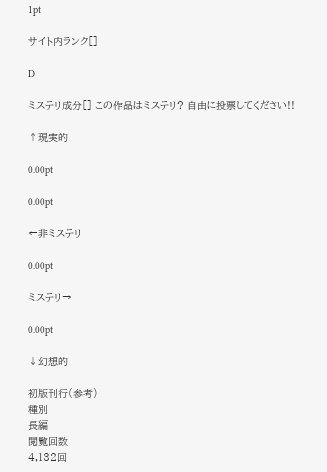1pt

サイト内ランク[]

D

ミステリ成分[] この作品はミステリ? 自由に投票してください!!

↑現実的

0.00pt

0.00pt

←非ミステリ

0.00pt

ミステリ→

0.00pt

↓幻想的

初版刊行(参考)
種別
長編
閲覧回数
4,132回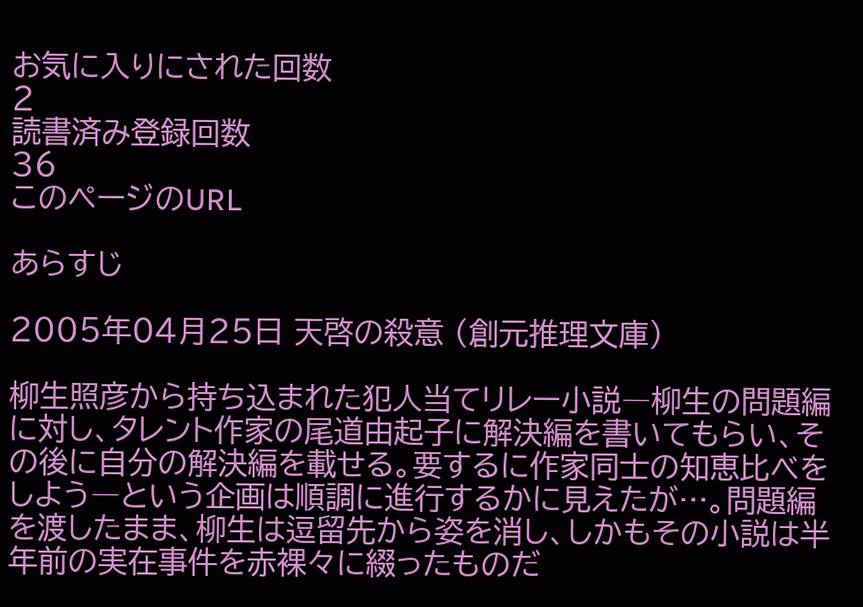お気に入りにされた回数
2
読書済み登録回数
36
このページのURL

あらすじ

2005年04月25日 天啓の殺意 (創元推理文庫)

柳生照彦から持ち込まれた犯人当てリレー小説―柳生の問題編に対し、タレント作家の尾道由起子に解決編を書いてもらい、その後に自分の解決編を載せる。要するに作家同士の知恵比べをしよう―という企画は順調に進行するかに見えたが…。問題編を渡したまま、柳生は逗留先から姿を消し、しかもその小説は半年前の実在事件を赤裸々に綴ったものだ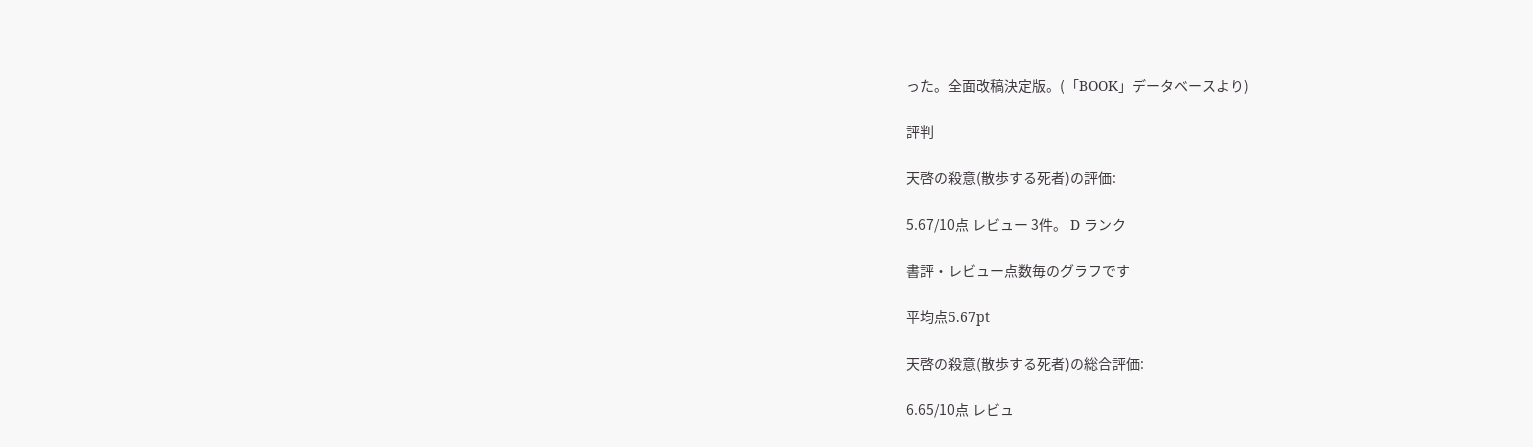った。全面改稿決定版。(「BOOK」データベースより)

評判

天啓の殺意(散歩する死者)の評価:

5.67/10点 レビュー 3件。 D ランク

書評・レビュー点数毎のグラフです

平均点5.67pt

天啓の殺意(散歩する死者)の総合評価:

6.65/10点 レビュ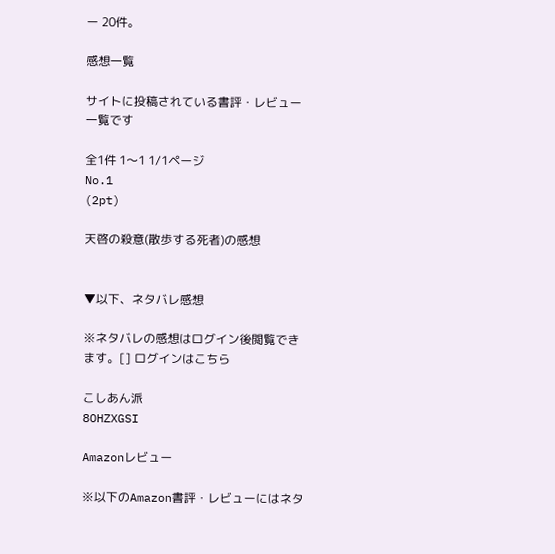ー 20件。

感想一覧

サイトに投稿されている書評・レビュー一覧です

全1件 1〜1 1/1ページ
No.1
(2pt)

天啓の殺意(散歩する死者)の感想


▼以下、ネタバレ感想

※ネタバレの感想はログイン後閲覧できます。[] ログインはこちら

こしあん派
8OHZXGSI

Amazonレビュー

※以下のAmazon書評・レビューにはネタ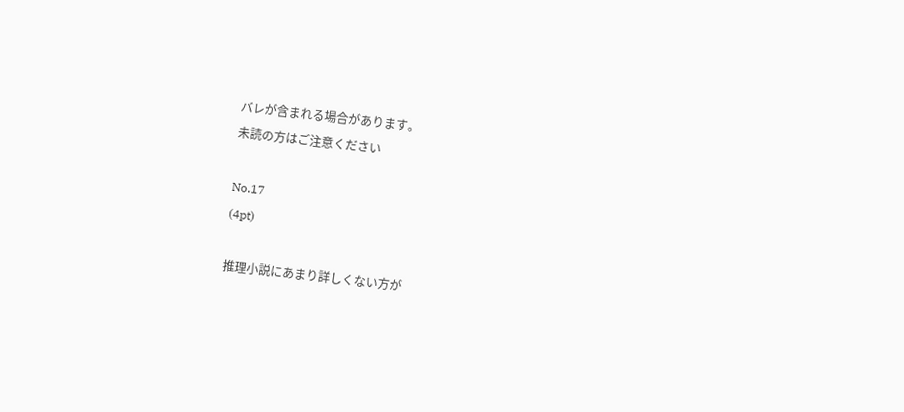バレが含まれる場合があります。
未読の方はご注意ください

No.17
(4pt)

推理小説にあまり詳しくない方が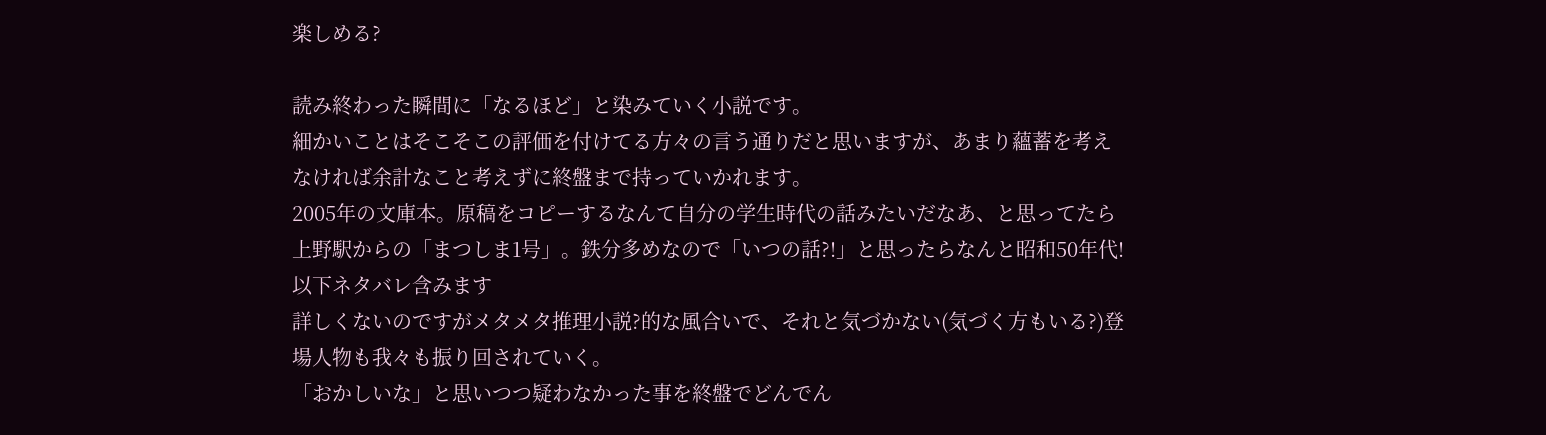楽しめる?

読み終わった瞬間に「なるほど」と染みていく小説です。
細かいことはそこそこの評価を付けてる方々の言う通りだと思いますが、あまり蘊蓄を考えなければ余計なこと考えずに終盤まで持っていかれます。
2005年の文庫本。原稿をコピーするなんて自分の学生時代の話みたいだなあ、と思ってたら上野駅からの「まつしま1号」。鉄分多めなので「いつの話?!」と思ったらなんと昭和50年代!
以下ネタバレ含みます
詳しくないのですがメタメタ推理小説?的な風合いで、それと気づかない(気づく方もいる?)登場人物も我々も振り回されていく。
「おかしいな」と思いつつ疑わなかった事を終盤でどんでん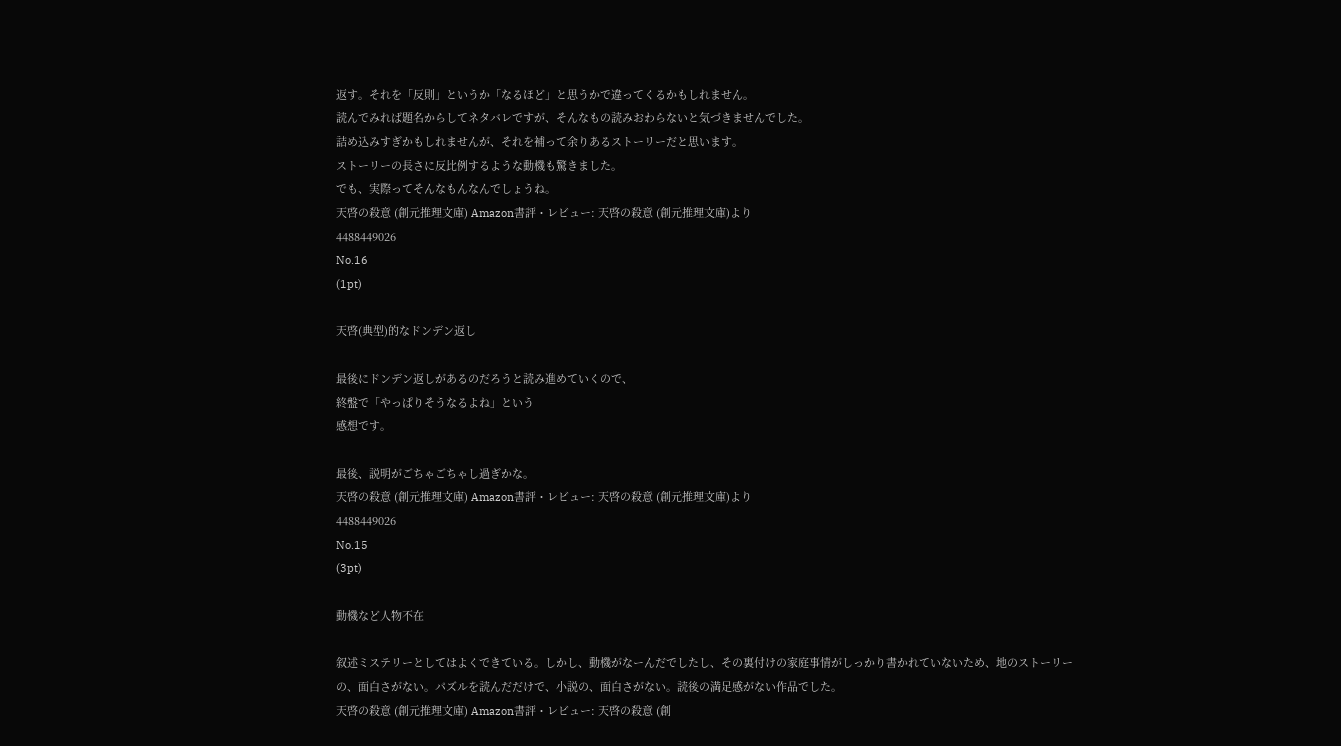返す。それを「反則」というか「なるほど」と思うかで違ってくるかもしれません。
読んでみれば題名からしてネタバレですが、そんなもの読みおわらないと気づきませんでした。
詰め込みすぎかもしれませんが、それを補って余りあるストーリーだと思います。
ストーリーの長さに反比例するような動機も驚きました。
でも、実際ってそんなもんなんでしょうね。
天啓の殺意 (創元推理文庫) Amazon書評・レビュー: 天啓の殺意 (創元推理文庫)より
4488449026
No.16
(1pt)

天啓(典型)的なドンデン返し

最後にドンデン返しがあるのだろうと読み進めていくので、
終盤で「やっぱりそうなるよね」という
感想です。

最後、説明がごちゃごちゃし過ぎかな。
天啓の殺意 (創元推理文庫) Amazon書評・レビュー: 天啓の殺意 (創元推理文庫)より
4488449026
No.15
(3pt)

動機など人物不在

叙述ミステリーとしてはよくできている。しかし、動機がなーんだでしたし、その裏付けの家庭事情がしっかり書かれていないため、地のストーリーの、面白さがない。パズルを読んだだけで、小説の、面白さがない。読後の満足感がない作品でした。
天啓の殺意 (創元推理文庫) Amazon書評・レビュー: 天啓の殺意 (創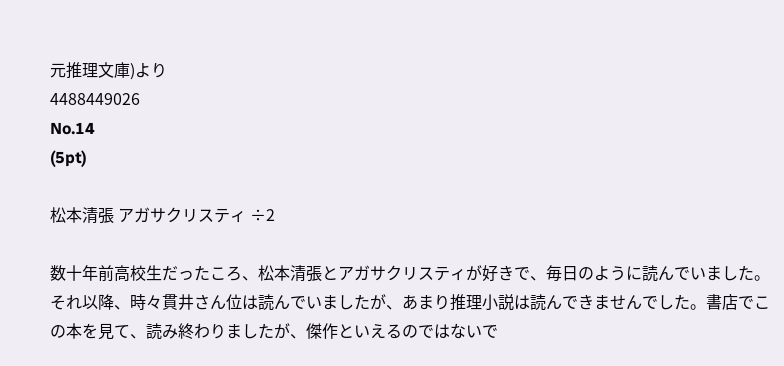元推理文庫)より
4488449026
No.14
(5pt)

松本清張 アガサクリスティ ÷2

数十年前高校生だったころ、松本清張とアガサクリスティが好きで、毎日のように読んでいました。それ以降、時々貫井さん位は読んでいましたが、あまり推理小説は読んできませんでした。書店でこの本を見て、読み終わりましたが、傑作といえるのではないで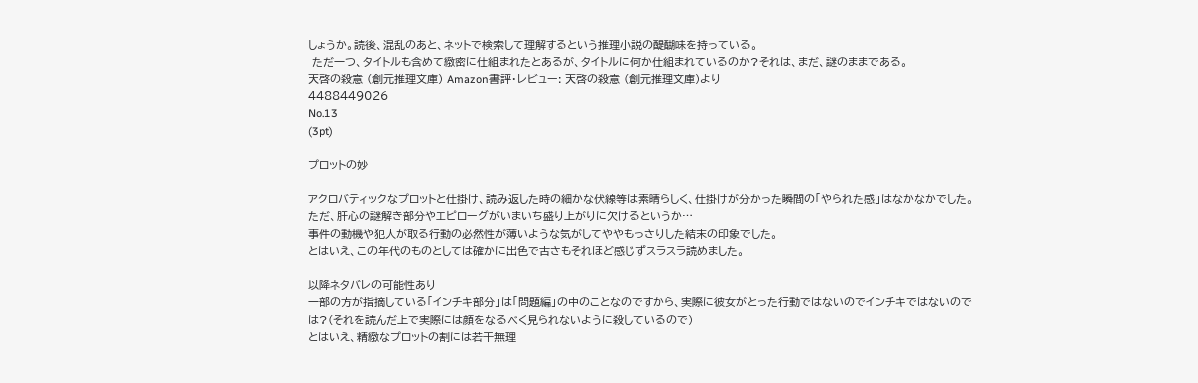しょうか。読後、混乱のあと、ネットで検索して理解するという推理小説の醍醐味を持っている。
 ただ一つ、タイトルも含めて緻密に仕組まれたとあるが、タイトルに何か仕組まれているのか?それは、まだ、謎のままである。
天啓の殺意 (創元推理文庫) Amazon書評・レビュー: 天啓の殺意 (創元推理文庫)より
4488449026
No.13
(3pt)

プロットの妙

アクロバティックなプロットと仕掛け、読み返した時の細かな伏線等は素晴らしく、仕掛けが分かった瞬間の「やられた感」はなかなかでした。
ただ、肝心の謎解き部分やエピローグがいまいち盛り上がりに欠けるというか…
事件の動機や犯人が取る行動の必然性が薄いような気がしてややもっさりした結末の印象でした。
とはいえ、この年代のものとしては確かに出色で古さもそれほど感じずスラスラ読めました。

以降ネタバレの可能性あり
一部の方が指摘している「インチキ部分」は「問題編」の中のことなのですから、実際に彼女がとった行動ではないのでインチキではないのでは?(それを読んだ上で実際には顔をなるべく見られないように殺しているので)
とはいえ、精緻なプロットの割には若干無理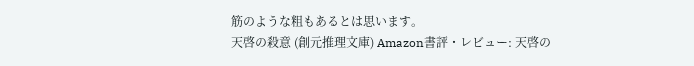筋のような粗もあるとは思います。
天啓の殺意 (創元推理文庫) Amazon書評・レビュー: 天啓の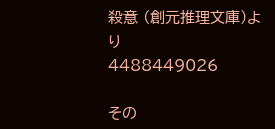殺意 (創元推理文庫)より
4488449026

その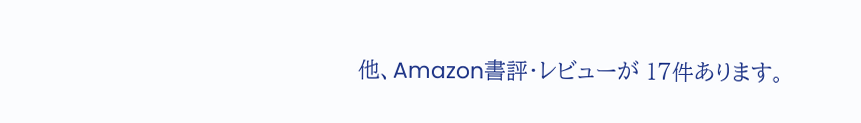他、Amazon書評・レビューが 17件あります。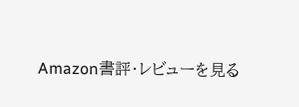Amazon書評・レビューを見る